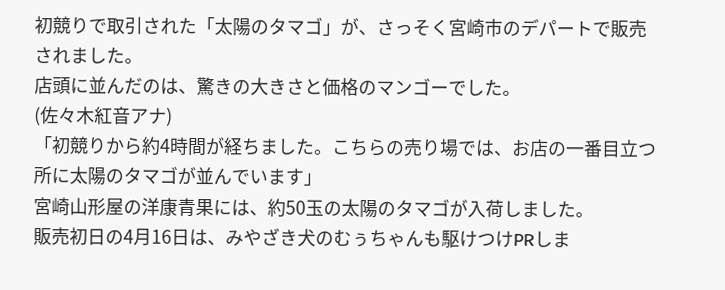初競りで取引された「太陽のタマゴ」が、さっそく宮崎市のデパートで販売されました。
店頭に並んだのは、驚きの大きさと価格のマンゴーでした。
(佐々木紅音アナ)
「初競りから約4時間が経ちました。こちらの売り場では、お店の一番目立つ所に太陽のタマゴが並んでいます」
宮崎山形屋の洋康青果には、約50玉の太陽のタマゴが入荷しました。
販売初日の4月16日は、みやざき犬のむぅちゃんも駆けつけPRしま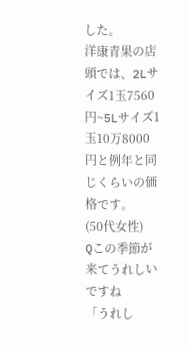した。
洋康青果の店頭では、2Lサイズ1玉7560円~5Lサイズ1玉10万8000円と例年と同じくらいの価格です。
(50代女性)
Qこの季節が来てうれしいですね
「うれし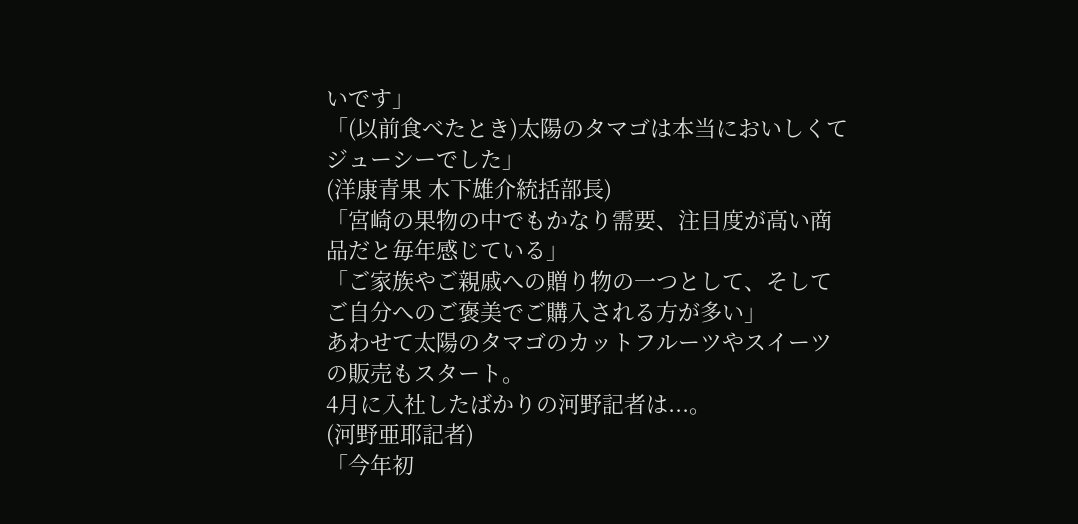いです」
「(以前食べたとき)太陽のタマゴは本当においしくてジューシーでした」
(洋康青果 木下雄介統括部長)
「宮崎の果物の中でもかなり需要、注目度が高い商品だと毎年感じている」
「ご家族やご親戚への贈り物の一つとして、そしてご自分へのご褒美でご購入される方が多い」
あわせて太陽のタマゴのカットフルーツやスイーツの販売もスタート。
4月に入社したばかりの河野記者は...。
(河野亜耶記者)
「今年初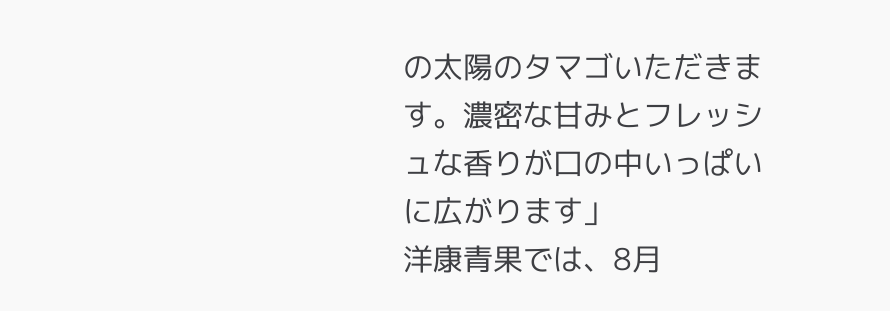の太陽のタマゴいただきます。濃密な甘みとフレッシュな香りが口の中いっぱいに広がります」
洋康青果では、8月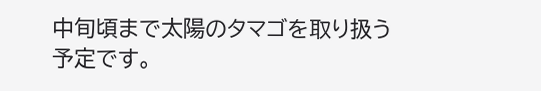中旬頃まで太陽のタマゴを取り扱う予定です。